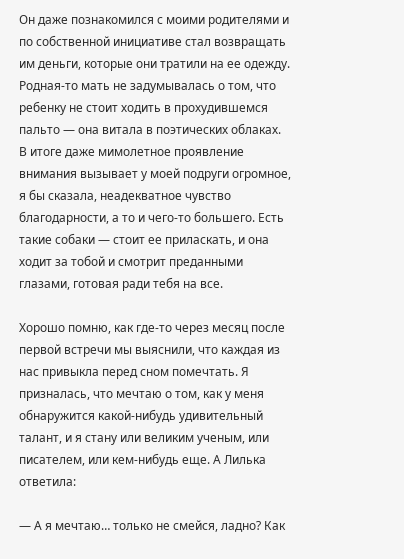Он даже познакомился с моими родителями и по собственной инициативе стал возвращать им деньги, которые они тратили на ее одежду. Родная-то мать не задумывалась о том, что ребенку не стоит ходить в прохудившемся пальто — она витала в поэтических облаках. В итоге даже мимолетное проявление внимания вызывает у моей подруги огромное, я бы сказала, неадекватное чувство благодарности, а то и чего-то большего. Есть такие собаки — стоит ее приласкать, и она ходит за тобой и смотрит преданными глазами, готовая ради тебя на все.

Хорошо помню, как где-то через месяц после первой встречи мы выяснили, что каждая из нас привыкла перед сном помечтать. Я призналась, что мечтаю о том, как у меня обнаружится какой-нибудь удивительный талант, и я стану или великим ученым, или писателем, или кем-нибудь еще. А Лилька ответила:

— А я мечтаю… только не смейся, ладно? Как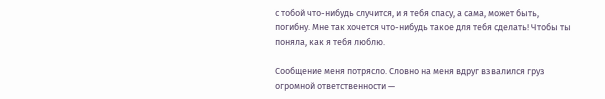с тобой что-нибудь случится, и я тебя спасу, а сама, может быть, погибну. Мне так хочется что-нибудь такое для тебя сделать! Чтобы ты поняла, как я тебя люблю.

Сообщение меня потрясло. Словно на меня вдруг взвалился груз огромной ответственности —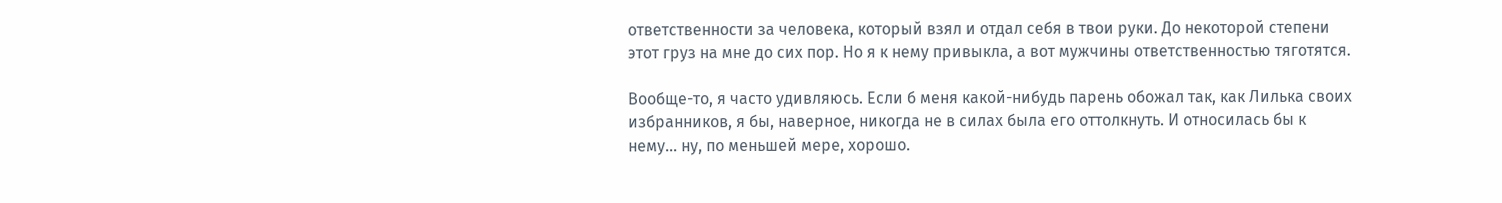ответственности за человека, который взял и отдал себя в твои руки. До некоторой степени этот груз на мне до сих пор. Но я к нему привыкла, а вот мужчины ответственностью тяготятся.

Вообще-то, я часто удивляюсь. Если б меня какой-нибудь парень обожал так, как Лилька своих избранников, я бы, наверное, никогда не в силах была его оттолкнуть. И относилась бы к нему… ну, по меньшей мере, хорошо.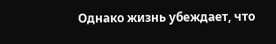Однако жизнь убеждает, что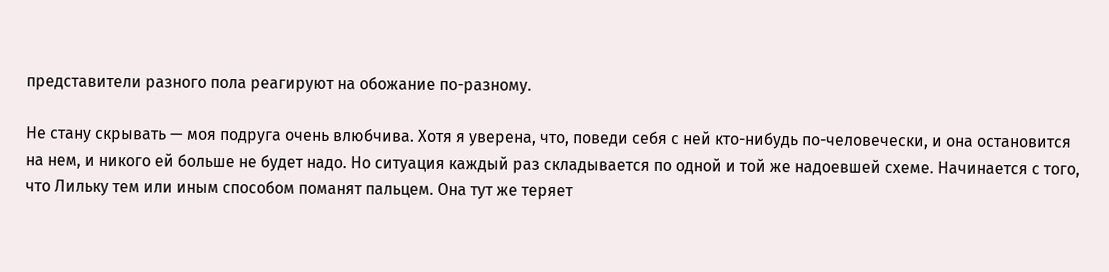представители разного пола реагируют на обожание по-разному.

Не стану скрывать — моя подруга очень влюбчива. Хотя я уверена, что, поведи себя с ней кто-нибудь по-человечески, и она остановится на нем, и никого ей больше не будет надо. Но ситуация каждый раз складывается по одной и той же надоевшей схеме. Начинается с того, что Лильку тем или иным способом поманят пальцем. Она тут же теряет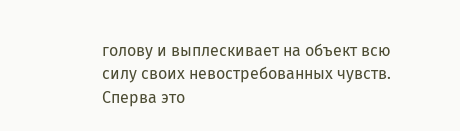голову и выплескивает на объект всю силу своих невостребованных чувств. Сперва это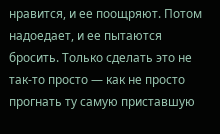нравится, и ее поощряют. Потом надоедает, и ее пытаются бросить. Только сделать это не так-то просто — как не просто прогнать ту самую приставшую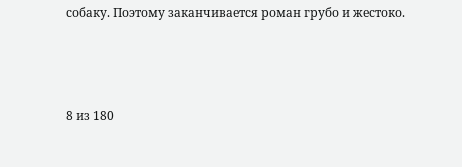собаку. Поэтому заканчивается роман грубо и жестоко.



8 из 180